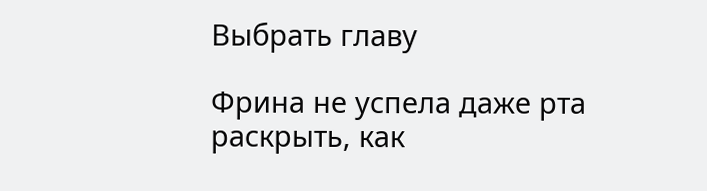Выбрать главу

Фрина не успела даже рта раскрыть, как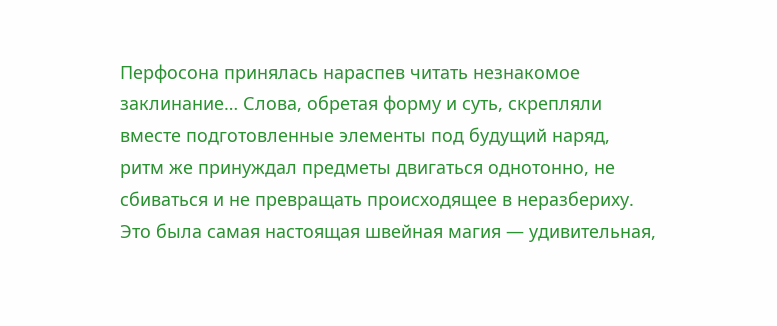Перфосона принялась нараспев читать незнакомое заклинание… Слова, обретая форму и суть, скрепляли вместе подготовленные элементы под будущий наряд, ритм же принуждал предметы двигаться однотонно, не сбиваться и не превращать происходящее в неразбериху. Это была самая настоящая швейная магия — удивительная,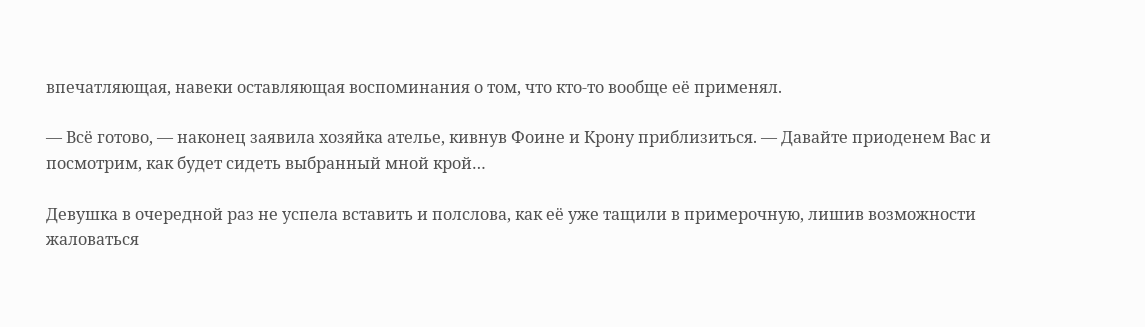впечатляющая, навеки оставляющая воспоминания о том, что кто-то вообще её применял.

— Всё готово, — наконец заявила хозяйка ателье, кивнув Фоине и Крону приблизиться. — Давайте приоденем Вас и посмотрим, как будет сидеть выбранный мной крой…

Девушка в очередной раз не успела вставить и полслова, как её уже тащили в примерочную, лишив возможности жаловаться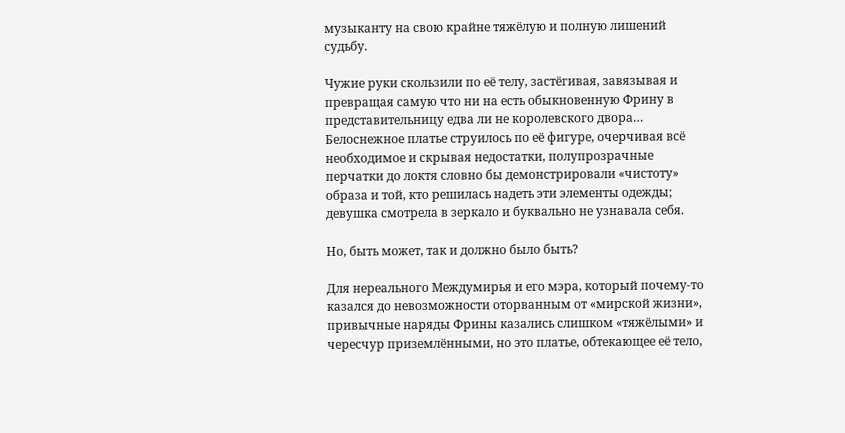музыканту на свою крайне тяжёлую и полную лишений судьбу.

Чужие руки скользили по её телу, застёгивая, завязывая и превращая самую что ни на есть обыкновенную Фрину в представительницу едва ли не королевского двора… Белоснежное платье струилось по её фигуре, очерчивая всё необходимое и скрывая недостатки, полупрозрачные перчатки до локтя словно бы демонстрировали «чистоту» образа и той, кто решилась надеть эти элементы одежды; девушка смотрела в зеркало и буквально не узнавала себя.

Но, быть может, так и должно было быть?

Для нереального Междумирья и его мэра, который почему-то казался до невозможности оторванным от «мирской жизни», привычные наряды Фрины казались слишком «тяжёлыми» и чересчур приземлёнными, но это платье, обтекающее её тело,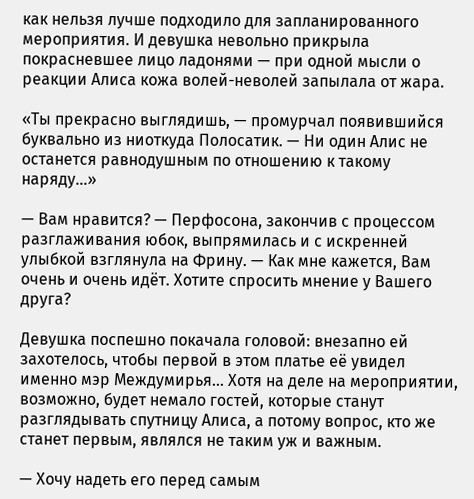как нельзя лучше подходило для запланированного мероприятия. И девушка невольно прикрыла покрасневшее лицо ладонями — при одной мысли о реакции Алиса кожа волей-неволей запылала от жара.

«Ты прекрасно выглядишь, — промурчал появившийся буквально из ниоткуда Полосатик. — Ни один Алис не останется равнодушным по отношению к такому наряду…»

— Вам нравится? — Перфосона, закончив с процессом разглаживания юбок, выпрямилась и с искренней улыбкой взглянула на Фрину. — Как мне кажется, Вам очень и очень идёт. Хотите спросить мнение у Вашего друга?

Девушка поспешно покачала головой: внезапно ей захотелось, чтобы первой в этом платье её увидел именно мэр Междумирья… Хотя на деле на мероприятии, возможно, будет немало гостей, которые станут разглядывать спутницу Алиса, а потому вопрос, кто же станет первым, являлся не таким уж и важным.

— Хочу надеть его перед самым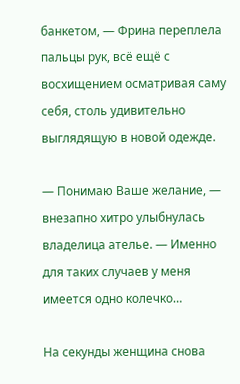банкетом, — Фрина переплела пальцы рук, всё ещё с восхищением осматривая саму себя, столь удивительно выглядящую в новой одежде.

— Понимаю Ваше желание, — внезапно хитро улыбнулась владелица ателье. — Именно для таких случаев у меня имеется одно колечко…

На секунды женщина снова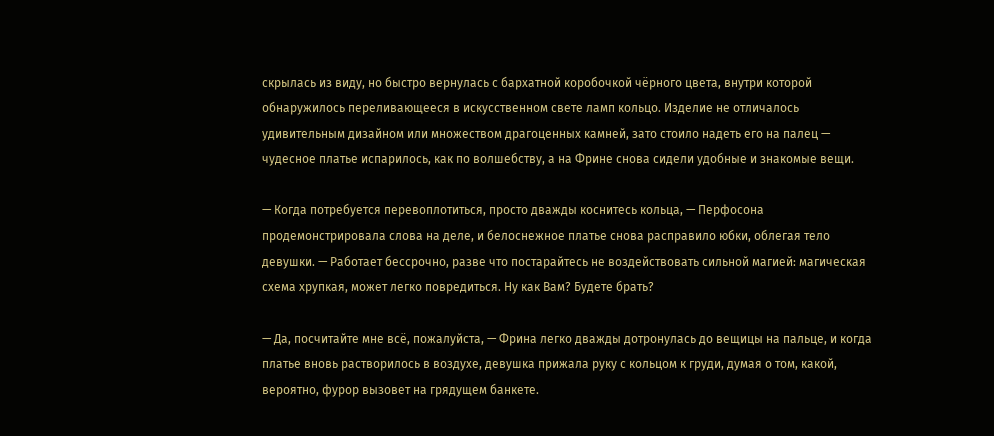скрылась из виду, но быстро вернулась с бархатной коробочкой чёрного цвета, внутри которой обнаружилось переливающееся в искусственном свете ламп кольцо. Изделие не отличалось удивительным дизайном или множеством драгоценных камней, зато стоило надеть его на палец — чудесное платье испарилось, как по волшебству, а на Фрине снова сидели удобные и знакомые вещи.

— Когда потребуется перевоплотиться, просто дважды коснитесь кольца, — Перфосона продемонстрировала слова на деле, и белоснежное платье снова расправило юбки, облегая тело девушки. — Работает бессрочно, разве что постарайтесь не воздействовать сильной магией: магическая схема хрупкая, может легко повредиться. Ну как Вам? Будете брать?

— Да, посчитайте мне всё, пожалуйста, — Фрина легко дважды дотронулась до вещицы на пальце, и когда платье вновь растворилось в воздухе, девушка прижала руку с кольцом к груди, думая о том, какой, вероятно, фурор вызовет на грядущем банкете.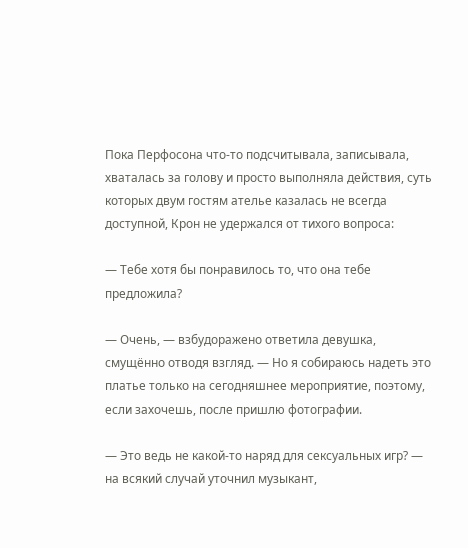Пока Перфосона что-то подсчитывала, записывала, хваталась за голову и просто выполняла действия, суть которых двум гостям ателье казалась не всегда доступной, Крон не удержался от тихого вопроса:

— Тебе хотя бы понравилось то, что она тебе предложила?

— Очень, — взбудоражено ответила девушка, смущённо отводя взгляд. — Но я собираюсь надеть это платье только на сегодняшнее мероприятие, поэтому, если захочешь, после пришлю фотографии.

— Это ведь не какой-то наряд для сексуальных игр? — на всякий случай уточнил музыкант,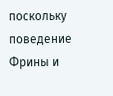поскольку поведение Фрины и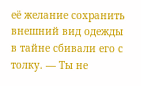её желание сохранить внешний вид одежды в тайне сбивали его с толку. — Ты не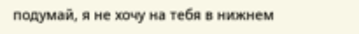подумай, я не хочу на тебя в нижнем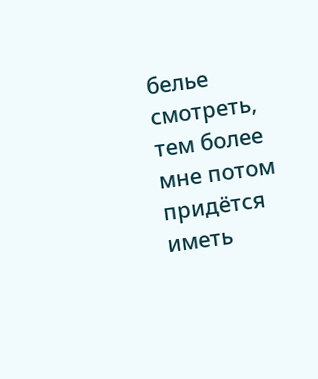белье смотреть, тем более мне потом придётся иметь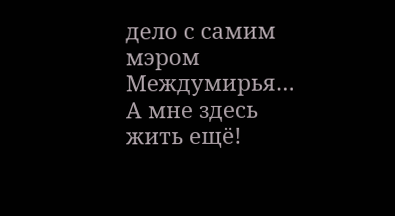дело с самим мэром Междумирья… А мне здесь жить ещё!